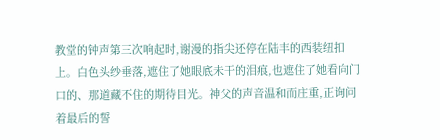教堂的钟声第三次响起时,谢漫的指尖还停在陆丰的西装纽扣上。白色头纱垂落,遮住了她眼底未干的泪痕,也遮住了她看向门口的、那道藏不住的期待目光。神父的声音温和而庄重,正询问着最后的誓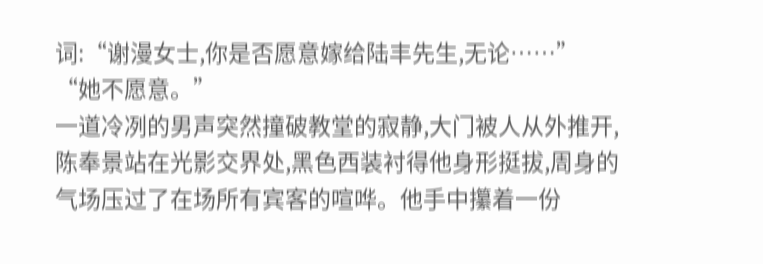词:“谢漫女士,你是否愿意嫁给陆丰先生,无论……”
“她不愿意。”
一道冷冽的男声突然撞破教堂的寂静,大门被人从外推开,陈奉景站在光影交界处,黑色西装衬得他身形挺拔,周身的气场压过了在场所有宾客的喧哗。他手中攥着一份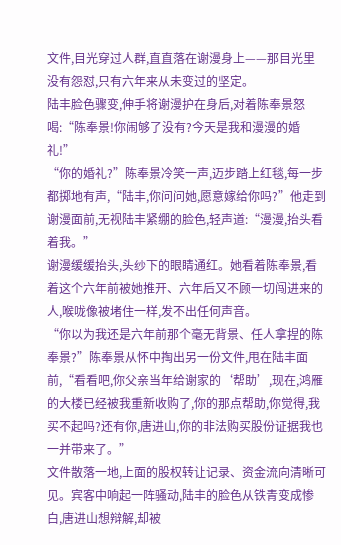文件,目光穿过人群,直直落在谢漫身上——那目光里没有怨怼,只有六年来从未变过的坚定。
陆丰脸色骤变,伸手将谢漫护在身后,对着陈奉景怒喝:“陈奉景!你闹够了没有?今天是我和漫漫的婚礼!”
“你的婚礼?”陈奉景冷笑一声,迈步踏上红毯,每一步都掷地有声,“陆丰,你问问她,愿意嫁给你吗?”他走到谢漫面前,无视陆丰紧绷的脸色,轻声道:“漫漫,抬头看着我。”
谢漫缓缓抬头,头纱下的眼睛通红。她看着陈奉景,看着这个六年前被她推开、六年后又不顾一切闯进来的人,喉咙像被堵住一样,发不出任何声音。
“你以为我还是六年前那个毫无背景、任人拿捏的陈奉景?”陈奉景从怀中掏出另一份文件,甩在陆丰面前,“看看吧,你父亲当年给谢家的‘帮助’,现在,鸿雁的大楼已经被我重新收购了,你的那点帮助,你觉得,我买不起吗?还有你,唐进山,你的非法购买股份证据我也一并带来了。”
文件散落一地,上面的股权转让记录、资金流向清晰可见。宾客中响起一阵骚动,陆丰的脸色从铁青变成惨白,唐进山想辩解,却被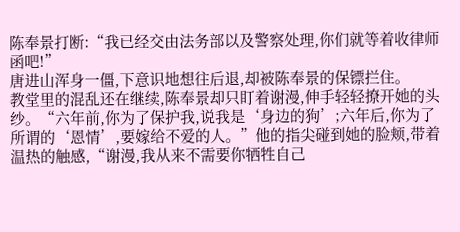陈奉景打断:“我已经交由法务部以及警察处理,你们就等着收律师函吧!”
唐进山浑身一僵,下意识地想往后退,却被陈奉景的保镖拦住。
教堂里的混乱还在继续,陈奉景却只盯着谢漫,伸手轻轻撩开她的头纱。“六年前,你为了保护我,说我是‘身边的狗’;六年后,你为了所谓的‘恩情’,要嫁给不爱的人。”他的指尖碰到她的脸颊,带着温热的触感,“谢漫,我从来不需要你牺牲自己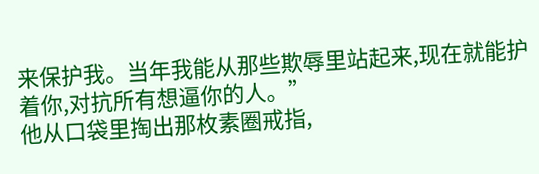来保护我。当年我能从那些欺辱里站起来,现在就能护着你,对抗所有想逼你的人。”
他从口袋里掏出那枚素圈戒指,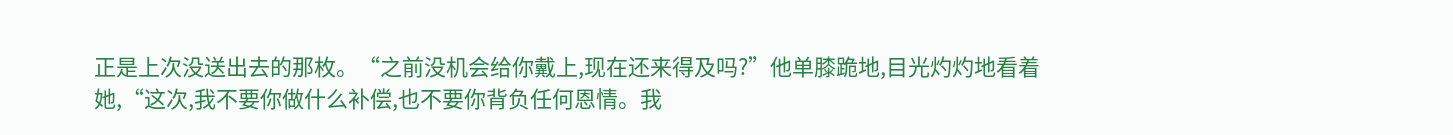正是上次没送出去的那枚。“之前没机会给你戴上,现在还来得及吗?”他单膝跪地,目光灼灼地看着她,“这次,我不要你做什么补偿,也不要你背负任何恩情。我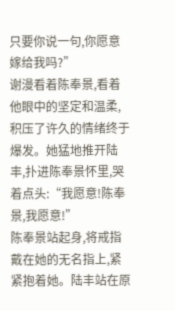只要你说一句,你愿意嫁给我吗?”
谢漫看着陈奉景,看着他眼中的坚定和温柔,积压了许久的情绪终于爆发。她猛地推开陆丰,扑进陈奉景怀里,哭着点头:“我愿意!陈奉景,我愿意!”
陈奉景站起身,将戒指戴在她的无名指上,紧紧抱着她。陆丰站在原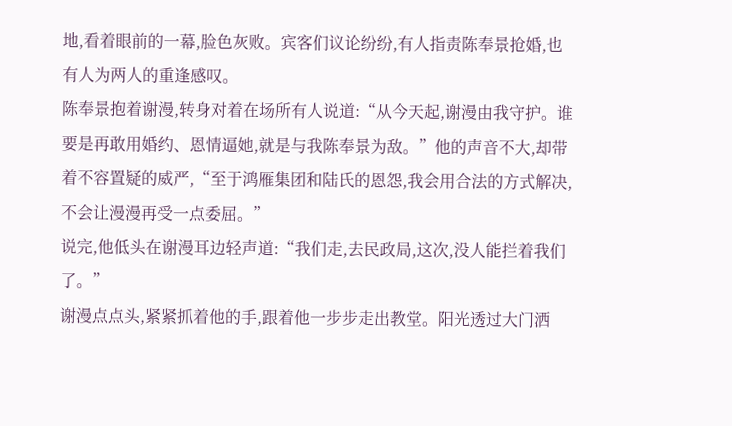地,看着眼前的一幕,脸色灰败。宾客们议论纷纷,有人指责陈奉景抢婚,也有人为两人的重逢感叹。
陈奉景抱着谢漫,转身对着在场所有人说道:“从今天起,谢漫由我守护。谁要是再敢用婚约、恩情逼她,就是与我陈奉景为敌。”他的声音不大,却带着不容置疑的威严,“至于鸿雁集团和陆氏的恩怨,我会用合法的方式解决,不会让漫漫再受一点委屈。”
说完,他低头在谢漫耳边轻声道:“我们走,去民政局,这次,没人能拦着我们了。”
谢漫点点头,紧紧抓着他的手,跟着他一步步走出教堂。阳光透过大门洒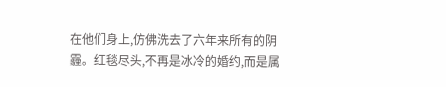在他们身上,仿佛洗去了六年来所有的阴霾。红毯尽头,不再是冰冷的婚约,而是属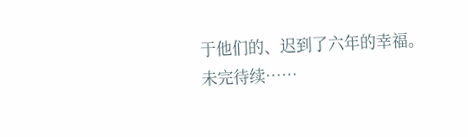于他们的、迟到了六年的幸福。
未完待续……